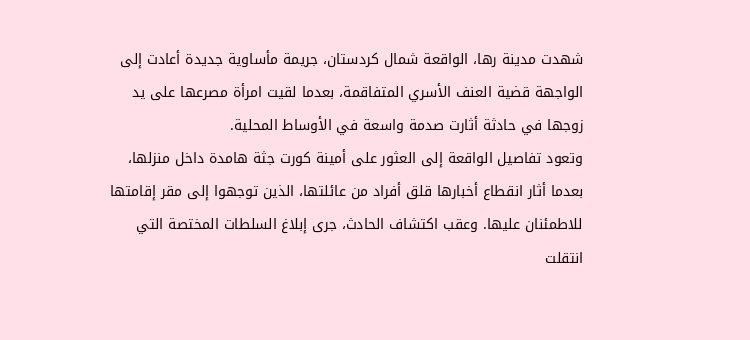شهدت مدينة رها، الواقعة شمال كردستان، جريمة مأساوية جديدة أعادت إلى الواجهة قضية العنف الأسري المتفاقمة، بعدما لقيت امرأة مصرعها على يد زوجها في حادثة أثارت صدمة واسعة في الأوساط المحلية.
وتعود تفاصيل الواقعة إلى العثور على أمينة كورت جثة هامدة داخل منزلها، بعدما أثار انقطاع أخبارها قلق أفراد من عائلتها، الذين توجهوا إلى مقر إقامتها للاطمئنان عليها. وعقب اكتشاف الحادث، جرى إبلاغ السلطات المختصة التي انتقلت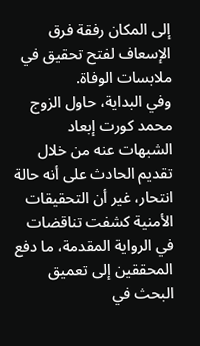إلى المكان رفقة فرق الإسعاف لفتح تحقيق في ملابسات الوفاة.
وفي البداية، حاول الزوج محمد كورت إبعاد الشبهات عنه من خلال تقديم الحادث على أنه حالة انتحار، غير أن التحقيقات الأمنية كشفت تناقضات في الرواية المقدمة، ما دفع المحققين إلى تعميق البحث في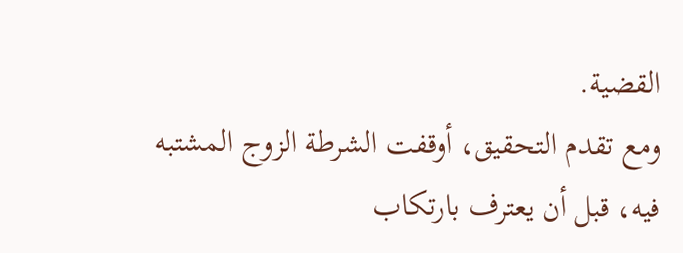القضية.
ومع تقدم التحقيق، أوقفت الشرطة الزوج المشتبه فيه، قبل أن يعترف بارتكاب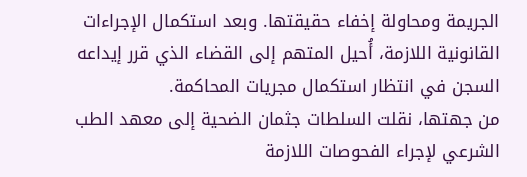الجريمة ومحاولة إخفاء حقيقتها. وبعد استكمال الإجراءات القانونية اللازمة، أُحيل المتهم إلى القضاء الذي قرر إيداعه السجن في انتظار استكمال مجريات المحاكمة.
من جهتها، نقلت السلطات جثمان الضحية إلى معهد الطب الشرعي لإجراء الفحوصات اللازمة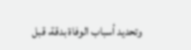وتحديد أسباب الوفاة بدقة، قبل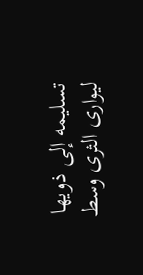تسليمه إلى ذويها ليوارى الثرى وسط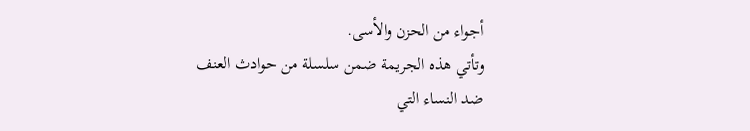أجواء من الحزن والأسى.
وتأتي هذه الجريمة ضمن سلسلة من حوادث العنف ضد النساء التي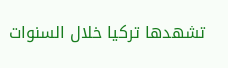تشهدها تركيا خلال السنوات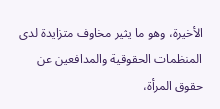الأخيرة، وهو ما يثير مخاوف متزايدة لدى المنظمات الحقوقية والمدافعين عن حقوق المرأة،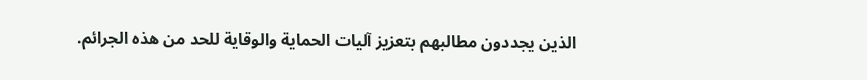الذين يجددون مطالبهم بتعزيز آليات الحماية والوقاية للحد من هذه الجرائم.